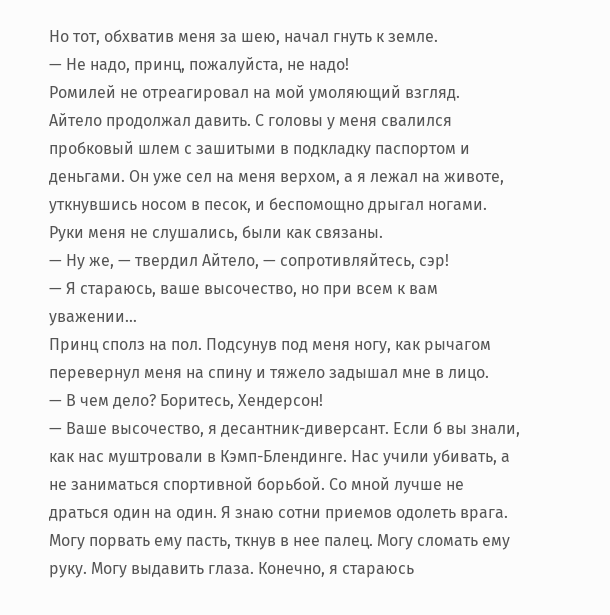Но тот, обхватив меня за шею, начал гнуть к земле.
— Не надо, принц, пожалуйста, не надо!
Ромилей не отреагировал на мой умоляющий взгляд.
Айтело продолжал давить. С головы у меня свалился пробковый шлем с зашитыми в подкладку паспортом и деньгами. Он уже сел на меня верхом, а я лежал на животе, уткнувшись носом в песок, и беспомощно дрыгал ногами. Руки меня не слушались, были как связаны.
— Ну же, — твердил Айтело, — сопротивляйтесь, сэр!
— Я стараюсь, ваше высочество, но при всем к вам уважении…
Принц сполз на пол. Подсунув под меня ногу, как рычагом перевернул меня на спину и тяжело задышал мне в лицо.
— В чем дело? Боритесь, Хендерсон!
— Ваше высочество, я десантник-диверсант. Если б вы знали, как нас муштровали в Кэмп-Блендинге. Нас учили убивать, а не заниматься спортивной борьбой. Со мной лучше не драться один на один. Я знаю сотни приемов одолеть врага. Могу порвать ему пасть, ткнув в нее палец. Могу сломать ему руку. Могу выдавить глаза. Конечно, я стараюсь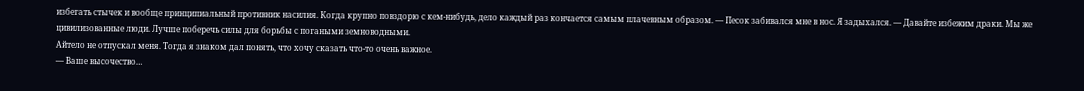избегать стычек и вообще принципиальный противник насилия. Когда крупно повздорю с кем-нибудь, дело каждый раз кончается самым плачевным образом. — Песок забивался мне в нос. Я задыхался. — Давайте избежим драки. Мы же цивилизованные люди. Лучше поберечь силы для борьбы с погаными земноводными.
Айтело не отпускал меня. Тогда я знаком дал понять, что хочу сказать что-то очень важное.
— Ваше высочество…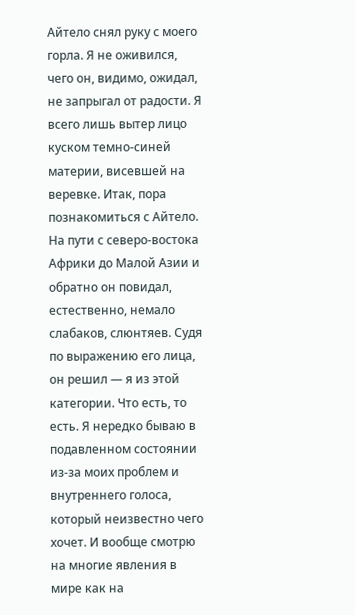Айтело снял руку с моего горла. Я не оживился, чего он, видимо, ожидал, не запрыгал от радости. Я всего лишь вытер лицо куском темно-синей материи, висевшей на веревке. Итак, пора познакомиться с Айтело. На пути с северо-востока Африки до Малой Азии и обратно он повидал, естественно, немало слабаков, слюнтяев. Судя по выражению его лица, он решил — я из этой категории. Что есть, то есть. Я нередко бываю в подавленном состоянии из-за моих проблем и внутреннего голоса, который неизвестно чего хочет. И вообще смотрю на многие явления в мире как на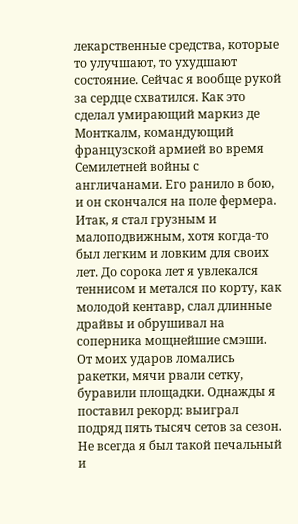лекарственные средства, которые то улучшают, то ухудшают состояние. Сейчас я вообще рукой за сердце схватился. Как это сделал умирающий маркиз де Монткалм, командующий французской армией во время Семилетней войны с англичанами. Его ранило в бою, и он скончался на поле фермера.
Итак, я стал грузным и малоподвижным, хотя когда-то был легким и ловким для своих лет. До сорока лет я увлекался теннисом и метался по корту, как молодой кентавр, слал длинные драйвы и обрушивал на соперника мощнейшие смэши. От моих ударов ломались ракетки, мячи рвали сетку, буравили площадки. Однажды я поставил рекорд: выиграл подряд пять тысяч сетов за сезон.
Не всегда я был такой печальный и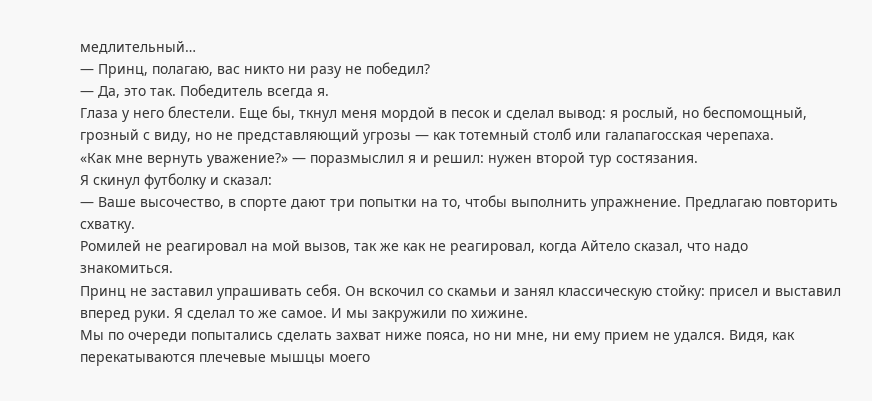медлительный…
— Принц, полагаю, вас никто ни разу не победил?
— Да, это так. Победитель всегда я.
Глаза у него блестели. Еще бы, ткнул меня мордой в песок и сделал вывод: я рослый, но беспомощный, грозный с виду, но не представляющий угрозы — как тотемный столб или галапагосская черепаха.
«Как мне вернуть уважение?» — поразмыслил я и решил: нужен второй тур состязания.
Я скинул футболку и сказал:
— Ваше высочество, в спорте дают три попытки на то, чтобы выполнить упражнение. Предлагаю повторить схватку.
Ромилей не реагировал на мой вызов, так же как не реагировал, когда Айтело сказал, что надо знакомиться.
Принц не заставил упрашивать себя. Он вскочил со скамьи и занял классическую стойку: присел и выставил вперед руки. Я сделал то же самое. И мы закружили по хижине.
Мы по очереди попытались сделать захват ниже пояса, но ни мне, ни ему прием не удался. Видя, как перекатываются плечевые мышцы моего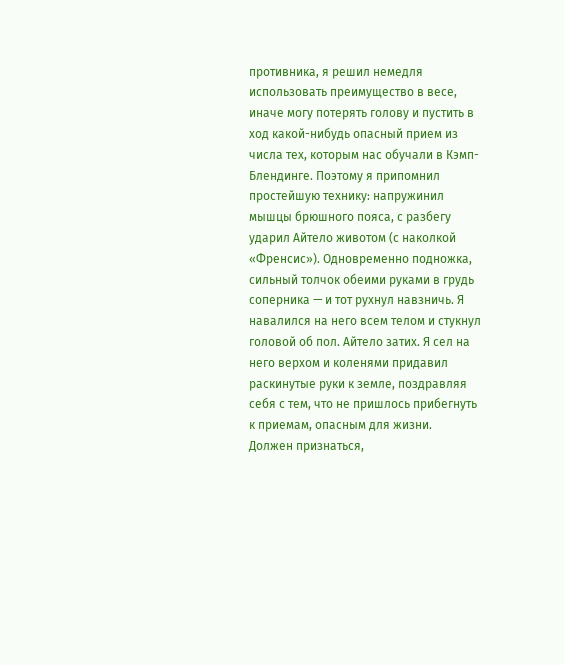противника, я решил немедля использовать преимущество в весе, иначе могу потерять голову и пустить в ход какой-нибудь опасный прием из числа тех, которым нас обучали в Кэмп-Блендинге. Поэтому я припомнил простейшую технику: напружинил мышцы брюшного пояса, с разбегу ударил Айтело животом (с наколкой «Френсис»). Одновременно подножка, сильный толчок обеими руками в грудь соперника — и тот рухнул навзничь. Я навалился на него всем телом и стукнул головой об пол. Айтело затих. Я сел на него верхом и коленями придавил раскинутые руки к земле, поздравляя себя с тем, что не пришлось прибегнуть к приемам, опасным для жизни.
Должен признаться,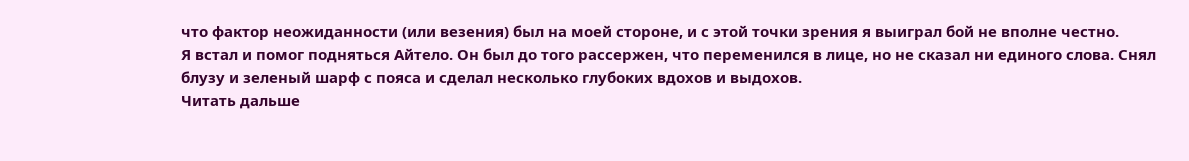что фактор неожиданности (или везения) был на моей стороне, и с этой точки зрения я выиграл бой не вполне честно.
Я встал и помог подняться Айтело. Он был до того рассержен, что переменился в лице, но не сказал ни единого слова. Снял блузу и зеленый шарф с пояса и сделал несколько глубоких вдохов и выдохов.
Читать дальше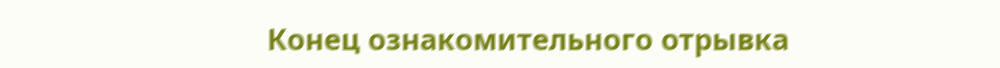Конец ознакомительного отрывка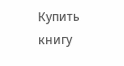Купить книгу